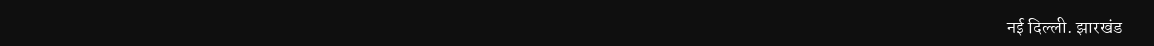नई दिल्ली. झारखंड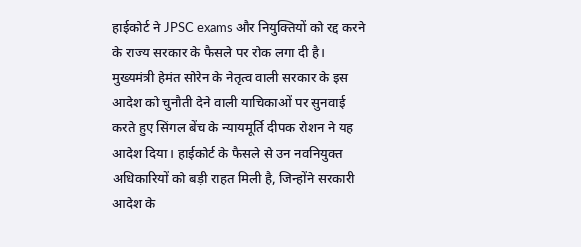हाईकोर्ट ने JPSC exams और नियुक्तियों को रद्द करने के राज्य सरकार के फैसले पर रोक लगा दी है। मुख्यमंत्री हेमंत सोरेन के नेतृत्व वाली सरकार के इस आदेश को चुनौती देने वाली याचिकाओं पर सुनवाई करते हुए सिंगल बेंच के न्यायमूर्ति दीपक रोशन ने यह आदेश दिया। हाईकोर्ट के फैसले से उन नवनियुक्त अधिकारियों को बड़ी राहत मिली है, जिन्होंने सरकारी आदेश के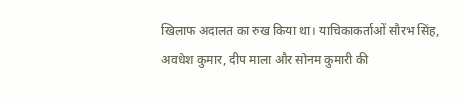खिलाफ अदालत का रुख किया था। याचिकाकर्ताओं सौरभ सिंह, अवधेश कुमार, दीप माला और सोनम कुमारी की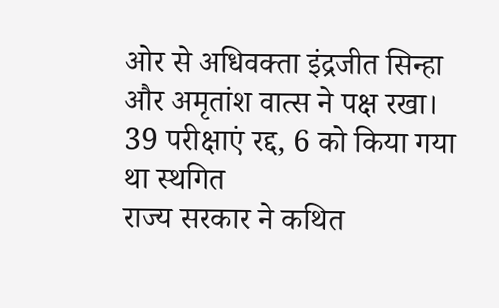ओर से अधिवक्ता इंद्रजीत सिन्हा और अमृतांश वात्स ने पक्ष रखा।
39 परीक्षाएं रद्द, 6 को किया गया था स्थगित
राज्य सरकार ने कथित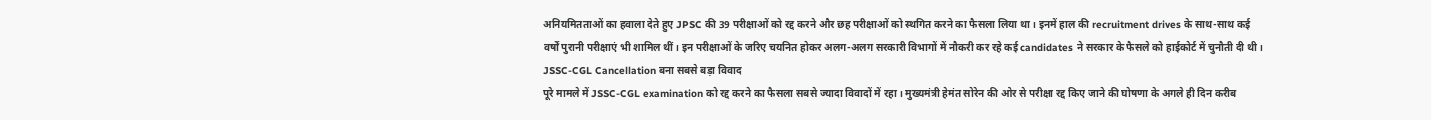अनियमितताओं का हवाला देते हुए JPSC की 39 परीक्षाओं को रद्द करने और छह परीक्षाओं को स्थगित करने का फैसला लिया था। इनमें हाल की recruitment drives के साथ-साथ कई वर्षों पुरानी परीक्षाएं भी शामिल थीं। इन परीक्षाओं के जरिए चयनित होकर अलग-अलग सरकारी विभागों में नौकरी कर रहे कई candidates ने सरकार के फैसले को हाईकोर्ट में चुनौती दी थी।
JSSC-CGL Cancellation बना सबसे बड़ा विवाद
पूरे मामले में JSSC-CGL examination को रद्द करने का फैसला सबसे ज्यादा विवादों में रहा। मुख्यमंत्री हेमंत सोरेन की ओर से परीक्षा रद्द किए जाने की घोषणा के अगले ही दिन करीब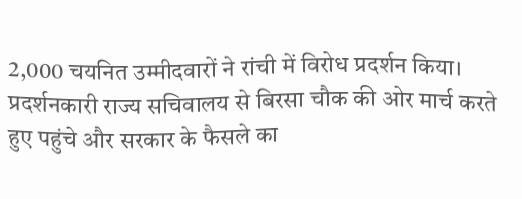2,000 चयनित उम्मीदवारों ने रांची में विरोध प्रदर्शन किया। प्रदर्शनकारी राज्य सचिवालय से बिरसा चौक की ओर मार्च करते हुए पहुंचे और सरकार के फैसले का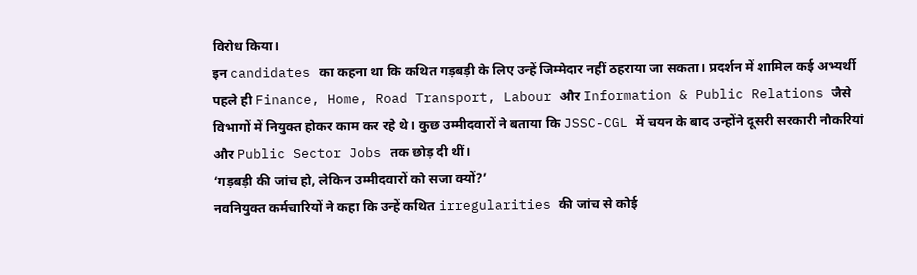विरोध किया।
इन candidates का कहना था कि कथित गड़बड़ी के लिए उन्हें जिम्मेदार नहीं ठहराया जा सकता। प्रदर्शन में शामिल कई अभ्यर्थी पहले ही Finance, Home, Road Transport, Labour और Information & Public Relations जैसे विभागों में नियुक्त होकर काम कर रहे थे। कुछ उम्मीदवारों ने बताया कि JSSC-CGL में चयन के बाद उन्होंने दूसरी सरकारी नौकरियां और Public Sector Jobs तक छोड़ दी थीं।
‘गड़बड़ी की जांच हो, लेकिन उम्मीदवारों को सजा क्यों?’
नवनियुक्त कर्मचारियों ने कहा कि उन्हें कथित irregularities की जांच से कोई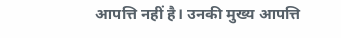आपत्ति नहीं है। उनकी मुख्य आपत्ति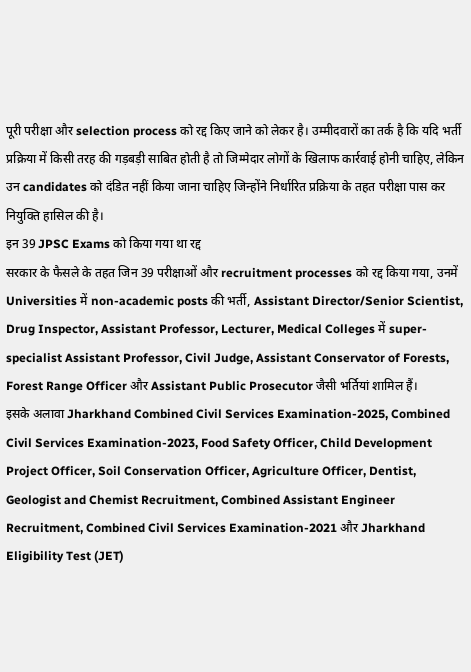पूरी परीक्षा और selection process को रद्द किए जाने को लेकर है। उम्मीदवारों का तर्क है कि यदि भर्ती प्रक्रिया में किसी तरह की गड़बड़ी साबित होती है तो जिम्मेदार लोगों के खिलाफ कार्रवाई होनी चाहिए, लेकिन उन candidates को दंडित नहीं किया जाना चाहिए जिन्होंने निर्धारित प्रक्रिया के तहत परीक्षा पास कर नियुक्ति हासिल की है।
इन 39 JPSC Exams को किया गया था रद्द
सरकार के फैसले के तहत जिन 39 परीक्षाओं और recruitment processes को रद्द किया गया, उनमें Universities में non-academic posts की भर्ती, Assistant Director/Senior Scientist, Drug Inspector, Assistant Professor, Lecturer, Medical Colleges में super-specialist Assistant Professor, Civil Judge, Assistant Conservator of Forests, Forest Range Officer और Assistant Public Prosecutor जैसी भर्तियां शामिल हैं।
इसके अलावा Jharkhand Combined Civil Services Examination-2025, Combined Civil Services Examination-2023, Food Safety Officer, Child Development Project Officer, Soil Conservation Officer, Agriculture Officer, Dentist, Geologist and Chemist Recruitment, Combined Assistant Engineer Recruitment, Combined Civil Services Examination-2021 और Jharkhand Eligibility Test (JET)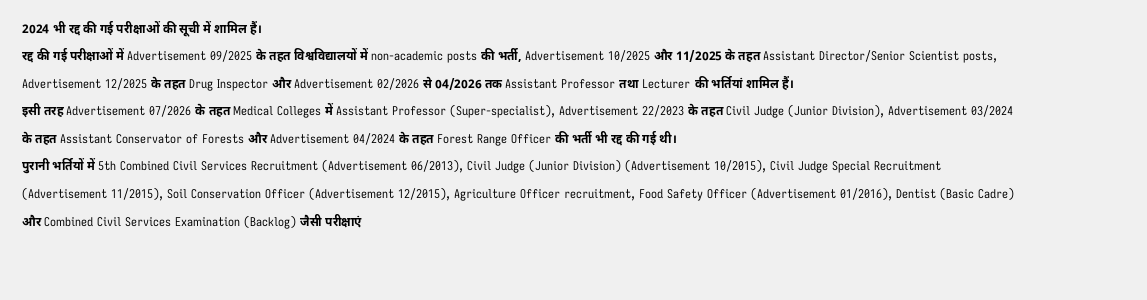2024 भी रद्द की गई परीक्षाओं की सूची में शामिल हैं।
रद्द की गई परीक्षाओं में Advertisement 09/2025 के तहत विश्वविद्यालयों में non-academic posts की भर्ती, Advertisement 10/2025 और 11/2025 के तहत Assistant Director/Senior Scientist posts, Advertisement 12/2025 के तहत Drug Inspector और Advertisement 02/2026 से 04/2026 तक Assistant Professor तथा Lecturer की भर्तियां शामिल हैं।
इसी तरह Advertisement 07/2026 के तहत Medical Colleges में Assistant Professor (Super-specialist), Advertisement 22/2023 के तहत Civil Judge (Junior Division), Advertisement 03/2024 के तहत Assistant Conservator of Forests और Advertisement 04/2024 के तहत Forest Range Officer की भर्ती भी रद्द की गई थी।
पुरानी भर्तियों में 5th Combined Civil Services Recruitment (Advertisement 06/2013), Civil Judge (Junior Division) (Advertisement 10/2015), Civil Judge Special Recruitment (Advertisement 11/2015), Soil Conservation Officer (Advertisement 12/2015), Agriculture Officer recruitment, Food Safety Officer (Advertisement 01/2016), Dentist (Basic Cadre) और Combined Civil Services Examination (Backlog) जैसी परीक्षाएं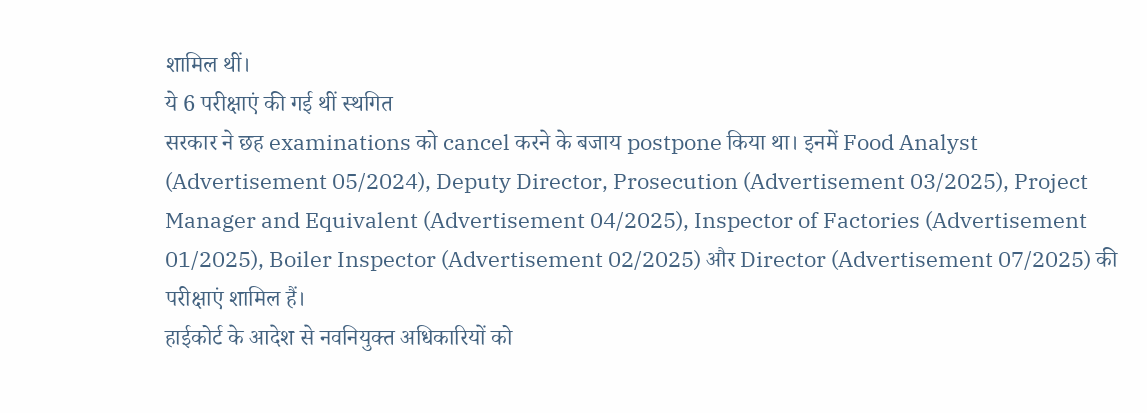शामिल थीं।
ये 6 परीक्षाएं की गई थीं स्थगित
सरकार ने छह examinations को cancel करने के बजाय postpone किया था। इनमें Food Analyst (Advertisement 05/2024), Deputy Director, Prosecution (Advertisement 03/2025), Project Manager and Equivalent (Advertisement 04/2025), Inspector of Factories (Advertisement 01/2025), Boiler Inspector (Advertisement 02/2025) और Director (Advertisement 07/2025) की परीक्षाएं शामिल हैं।
हाईकोर्ट के आदेश से नवनियुक्त अधिकारियों को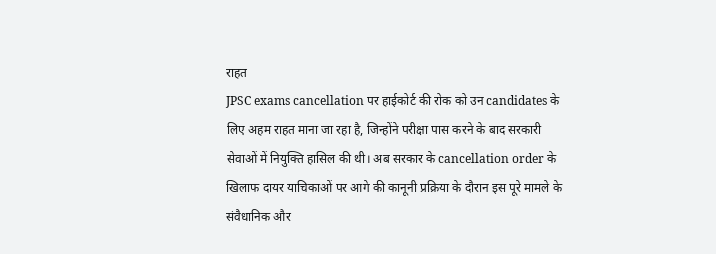राहत
JPSC exams cancellation पर हाईकोर्ट की रोक को उन candidates के लिए अहम राहत माना जा रहा है, जिन्होंने परीक्षा पास करने के बाद सरकारी सेवाओं में नियुक्ति हासिल की थी। अब सरकार के cancellation order के खिलाफ दायर याचिकाओं पर आगे की कानूनी प्रक्रिया के दौरान इस पूरे मामले के संवैधानिक और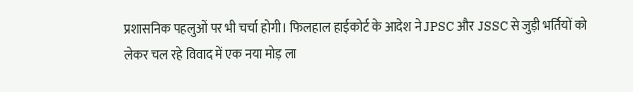प्रशासनिक पहलुओं पर भी चर्चा होगी। फिलहाल हाईकोर्ट के आदेश ने JPSC और JSSC से जुड़ी भर्तियों को लेकर चल रहे विवाद में एक नया मोड़ ला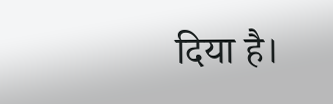दिया है।